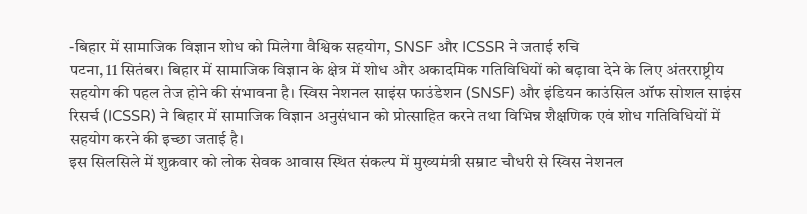-बिहार में सामाजिक विज्ञान शोध को मिलेगा वैश्विक सहयोग, SNSF और ICSSR ने जताई रुचि
पटना, 11 सितंबर। बिहार में सामाजिक विज्ञान के क्षेत्र में शोध और अकादमिक गतिविधियों को बढ़ावा देने के लिए अंतरराष्ट्रीय सहयोग की पहल तेज होने की संभावना है। स्विस नेशनल साइंस फाउंडेशन (SNSF) और इंडियन काउंसिल ऑफ सोशल साइंस रिसर्च (ICSSR) ने बिहार में सामाजिक विज्ञान अनुसंधान को प्रोत्साहित करने तथा विभिन्न शैक्षणिक एवं शोध गतिविधियों में सहयोग करने की इच्छा जताई है।
इस सिलसिले में शुक्रवार को लोक सेवक आवास स्थित संकल्प में मुख्यमंत्री सम्राट चौधरी से स्विस नेशनल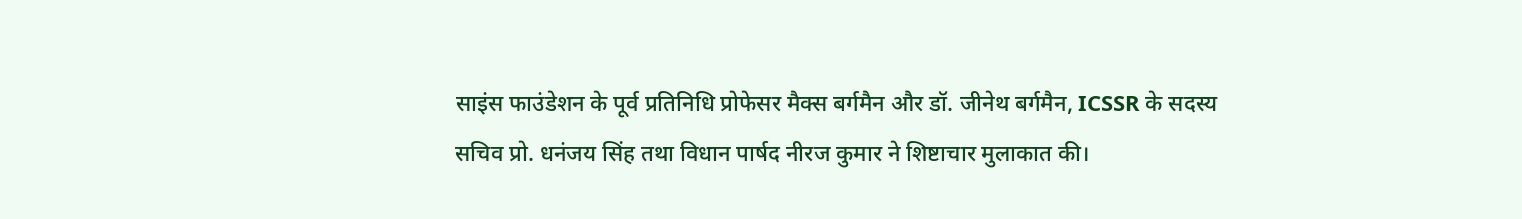साइंस फाउंडेशन के पूर्व प्रतिनिधि प्रोफेसर मैक्स बर्गमैन और डॉ. जीनेथ बर्गमैन, ICSSR के सदस्य सचिव प्रो. धनंजय सिंह तथा विधान पार्षद नीरज कुमार ने शिष्टाचार मुलाकात की।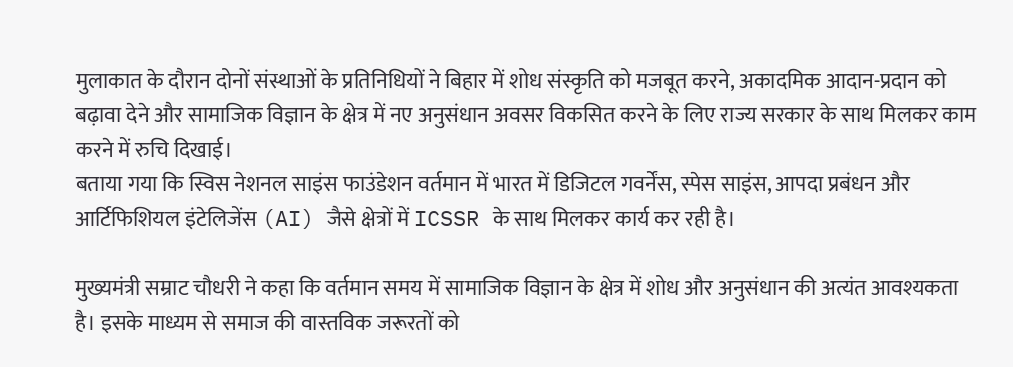मुलाकात के दौरान दोनों संस्थाओं के प्रतिनिधियों ने बिहार में शोध संस्कृति को मजबूत करने, अकादमिक आदान-प्रदान को बढ़ावा देने और सामाजिक विज्ञान के क्षेत्र में नए अनुसंधान अवसर विकसित करने के लिए राज्य सरकार के साथ मिलकर काम करने में रुचि दिखाई।
बताया गया कि स्विस नेशनल साइंस फाउंडेशन वर्तमान में भारत में डिजिटल गवर्नेंस, स्पेस साइंस, आपदा प्रबंधन और आर्टिफिशियल इंटेलिजेंस (AI) जैसे क्षेत्रों में ICSSR के साथ मिलकर कार्य कर रही है।

मुख्यमंत्री सम्राट चौधरी ने कहा कि वर्तमान समय में सामाजिक विज्ञान के क्षेत्र में शोध और अनुसंधान की अत्यंत आवश्यकता है। इसके माध्यम से समाज की वास्तविक जरूरतों को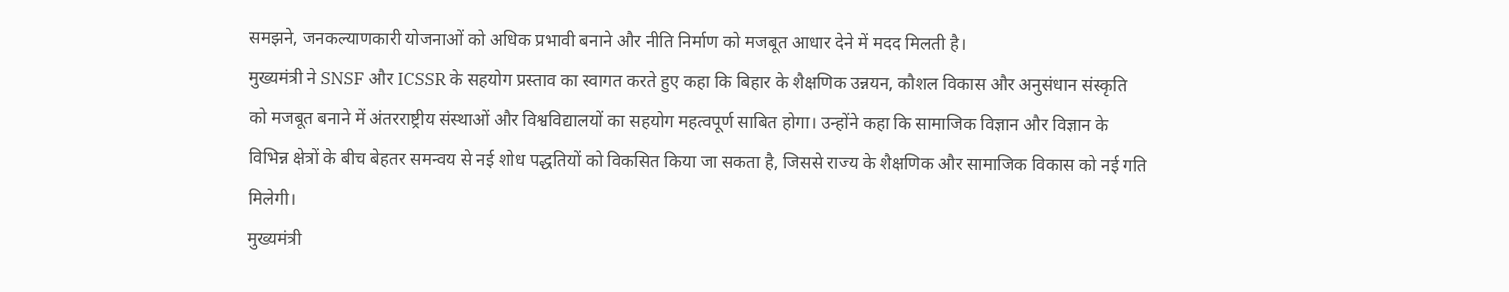समझने, जनकल्याणकारी योजनाओं को अधिक प्रभावी बनाने और नीति निर्माण को मजबूत आधार देने में मदद मिलती है।
मुख्यमंत्री ने SNSF और ICSSR के सहयोग प्रस्ताव का स्वागत करते हुए कहा कि बिहार के शैक्षणिक उन्नयन, कौशल विकास और अनुसंधान संस्कृति को मजबूत बनाने में अंतरराष्ट्रीय संस्थाओं और विश्वविद्यालयों का सहयोग महत्वपूर्ण साबित होगा। उन्होंने कहा कि सामाजिक विज्ञान और विज्ञान के विभिन्न क्षेत्रों के बीच बेहतर समन्वय से नई शोध पद्धतियों को विकसित किया जा सकता है, जिससे राज्य के शैक्षणिक और सामाजिक विकास को नई गति मिलेगी।
मुख्यमंत्री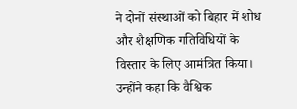ने दोनों संस्थाओं को बिहार में शोध और शैक्षणिक गतिविधियों के विस्तार के लिए आमंत्रित किया। उन्होंने कहा कि वैश्विक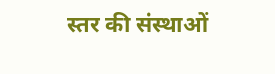स्तर की संस्थाओं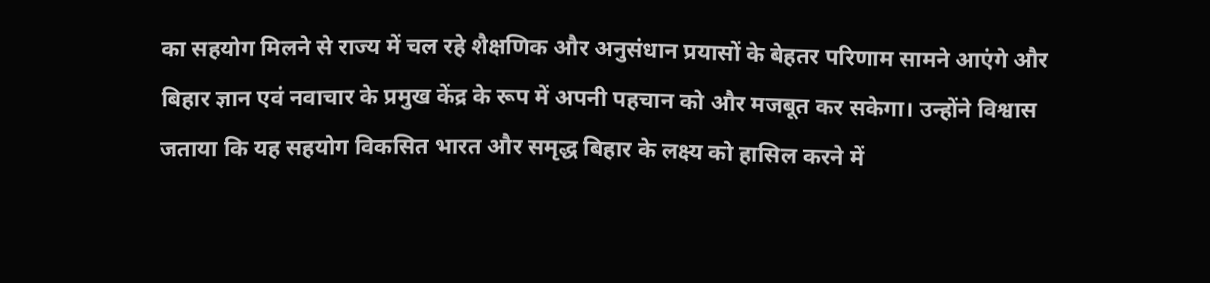का सहयोग मिलने से राज्य में चल रहे शैक्षणिक और अनुसंधान प्रयासों के बेहतर परिणाम सामने आएंगे और बिहार ज्ञान एवं नवाचार के प्रमुख केंद्र के रूप में अपनी पहचान को और मजबूत कर सकेगा। उन्होंने विश्वास जताया कि यह सहयोग विकसित भारत और समृद्ध बिहार के लक्ष्य को हासिल करने में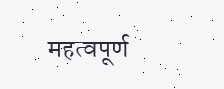महत्वपूर्ण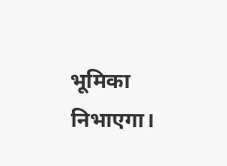भूमिका निभाएगा।